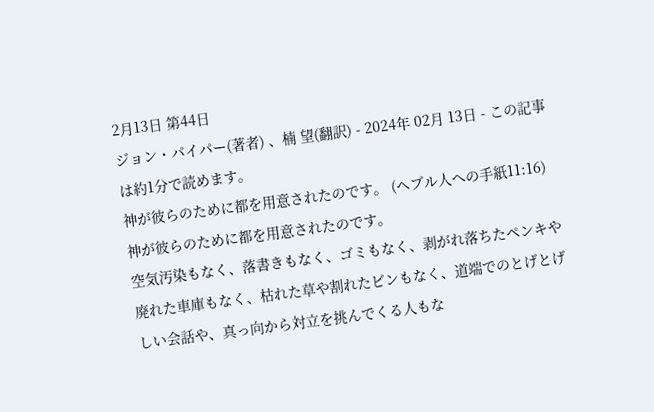2月13日 第44日
ジョン・パイパー(著者) 、楠 望(翻訳) - 2024年 02月 13日 - この記事は約1分で読めます。
神が彼らのために都を用意されたのです。 (ヘブル人への手紙11:16)
神が彼らのために都を用意されたのです。
空気汚染もなく、落書きもなく、ゴミもなく、剥がれ落ちたペンキや廃れた車庫もなく、枯れた草や割れたビンもなく、道端でのとげとげしい会話や、真っ向から対立を挑んでくる人もな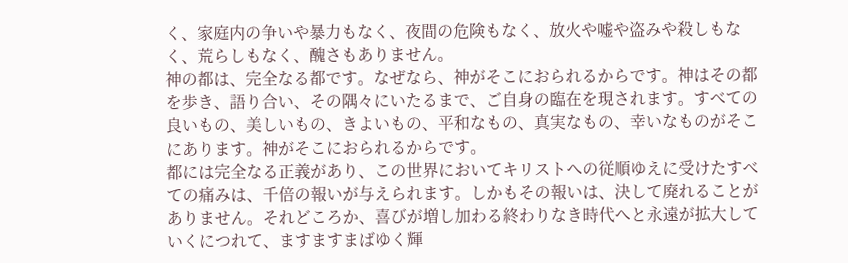く、家庭内の争いや暴力もなく、夜間の危険もなく、放火や嘘や盗みや殺しもなく、荒らしもなく、醜さもありません。
神の都は、完全なる都です。なぜなら、神がそこにおられるからです。神はその都を歩き、語り合い、その隅々にいたるまで、ご自身の臨在を現されます。すべての良いもの、美しいもの、きよいもの、平和なもの、真実なもの、幸いなものがそこにあります。神がそこにおられるからです。
都には完全なる正義があり、この世界においてキリストへの従順ゆえに受けたすべての痛みは、千倍の報いが与えられます。しかもその報いは、決して廃れることがありません。それどころか、喜びが増し加わる終わりなき時代へと永遠が拡大していくにつれて、ますますまばゆく輝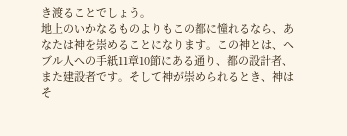き渡ることでしょう。
地上のいかなるものよりもこの都に憧れるなら、あなたは神を崇めることになります。この神とは、ヘブル人への手紙11章10節にある通り、都の設計者、また建設者です。そして神が崇められるとき、神はそ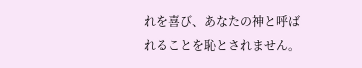れを喜び、あなたの神と呼ばれることを恥とされません。